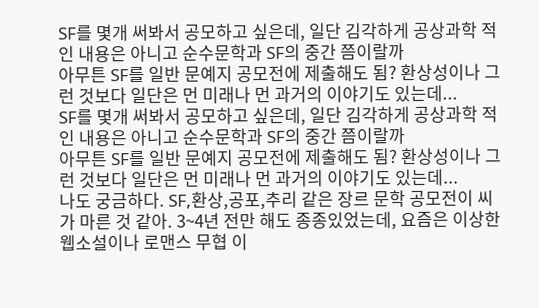SF를 몇개 써봐서 공모하고 싶은데, 일단 김각하게 공상과학 적인 내용은 아니고 순수문학과 SF의 중간 쯤이랄까
아무튼 SF를 일반 문예지 공모전에 제출해도 됨? 환상성이나 그런 것보다 일단은 먼 미래나 먼 과거의 이야기도 있는데...
SF를 몇개 써봐서 공모하고 싶은데, 일단 김각하게 공상과학 적인 내용은 아니고 순수문학과 SF의 중간 쯤이랄까
아무튼 SF를 일반 문예지 공모전에 제출해도 됨? 환상성이나 그런 것보다 일단은 먼 미래나 먼 과거의 이야기도 있는데...
나도 궁금하다. SF,환상,공포,추리 같은 장르 문학 공모전이 씨가 마른 것 같아. 3~4년 전만 해도 종종있었는데, 요즘은 이상한 웹소설이나 로맨스 무협 이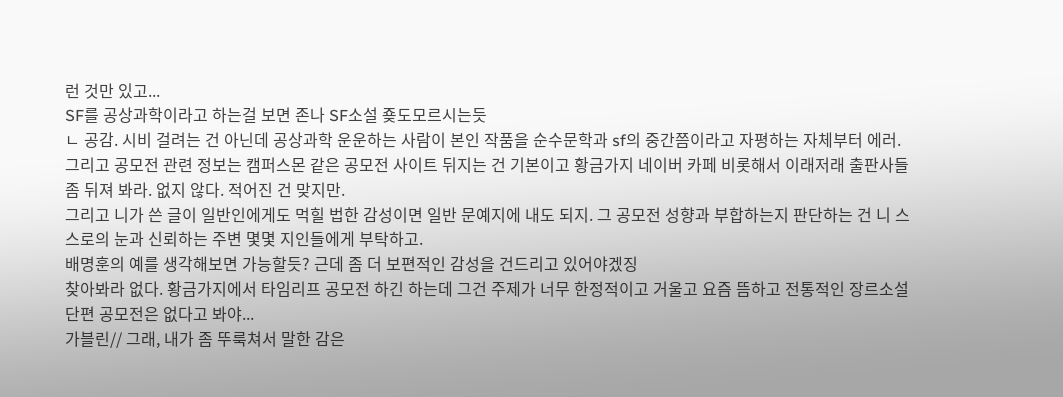런 것만 있고...
SF를 공상과학이라고 하는걸 보면 존나 SF소설 죶도모르시는듯
ㄴ 공감. 시비 걸려는 건 아닌데 공상과학 운운하는 사람이 본인 작품을 순수문학과 sf의 중간쯤이라고 자평하는 자체부터 에러. 그리고 공모전 관련 정보는 캠퍼스몬 같은 공모전 사이트 뒤지는 건 기본이고 황금가지 네이버 카페 비롯해서 이래저래 출판사들 좀 뒤져 봐라. 없지 않다. 적어진 건 맞지만.
그리고 니가 쓴 글이 일반인에게도 먹힐 법한 감성이면 일반 문예지에 내도 되지. 그 공모전 성향과 부합하는지 판단하는 건 니 스스로의 눈과 신뢰하는 주변 몇몇 지인들에게 부탁하고.
배명훈의 예를 생각해보면 가능할듯? 근데 좀 더 보편적인 감성을 건드리고 있어야겠징
찾아봐라 없다. 황금가지에서 타임리프 공모전 하긴 하는데 그건 주제가 너무 한정적이고 거울고 요즘 뜸하고 전통적인 장르소설 단편 공모전은 없다고 봐야...
가블린// 그래, 내가 좀 뚜룩쳐서 말한 감은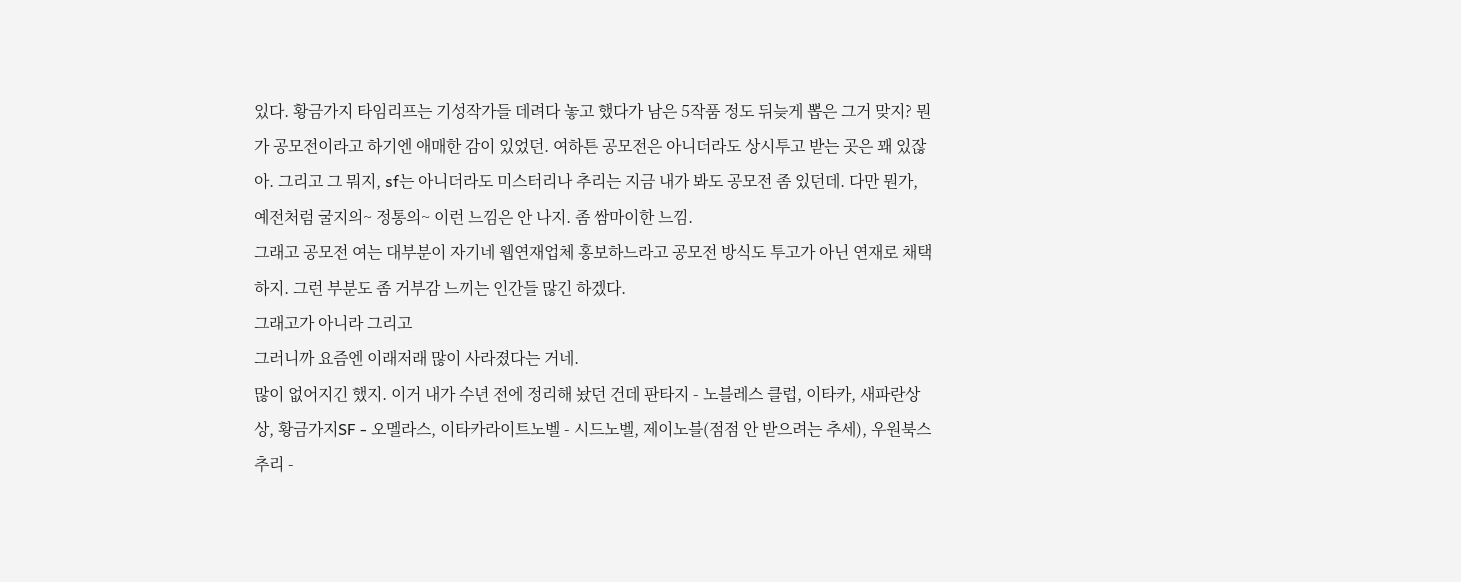있다. 황금가지 타임리프는 기성작가들 데려다 놓고 했다가 남은 5작품 정도 뒤늦게 뽑은 그거 맞지? 뭔가 공모전이라고 하기엔 애매한 감이 있었던. 여하튼 공모전은 아니더라도 상시투고 받는 곳은 꽤 있잖아. 그리고 그 뭐지, sf는 아니더라도 미스터리나 추리는 지금 내가 봐도 공모전 좀 있던데. 다만 뭔가, 예전처럼 굴지의~ 정통의~ 이런 느낌은 안 나지. 좀 쌈마이한 느낌.
그래고 공모전 여는 대부분이 자기네 웹연재업체 홍보하느라고 공모전 방식도 투고가 아닌 연재로 채택하지. 그런 부분도 좀 거부감 느끼는 인간들 많긴 하겠다.
그래고가 아니라 그리고
그러니까 요즘엔 이래저래 많이 사라졌다는 거네.
많이 없어지긴 했지. 이거 내가 수년 전에 정리해 놨던 건데 판타지 - 노블레스 클럽, 이타카, 새파란상상, 황금가지SF - 오멜라스, 이타카라이트노벨 - 시드노벨, 제이노블(점점 안 받으려는 추세), 우원북스추리 -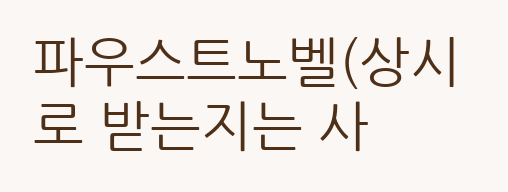파우스트노벨(상시로 받는지는 사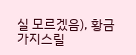실 모르겠음), 황금가지스릴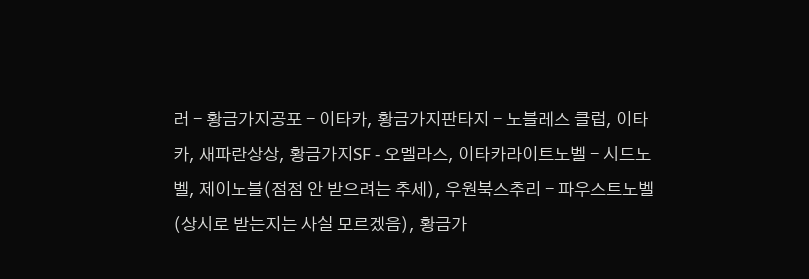러 - 황금가지공포 - 이타카, 황금가지판타지 - 노블레스 클럽, 이타카, 새파란상상, 황금가지SF - 오멜라스, 이타카라이트노벨 - 시드노벨, 제이노블(점점 안 받으려는 추세), 우원북스추리 - 파우스트노벨(상시로 받는지는 사실 모르겠음), 황금가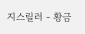지스릴러 - 황금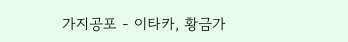가지공포 - 이타카, 황금가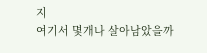지
여기서 몇개나 살아남았을까